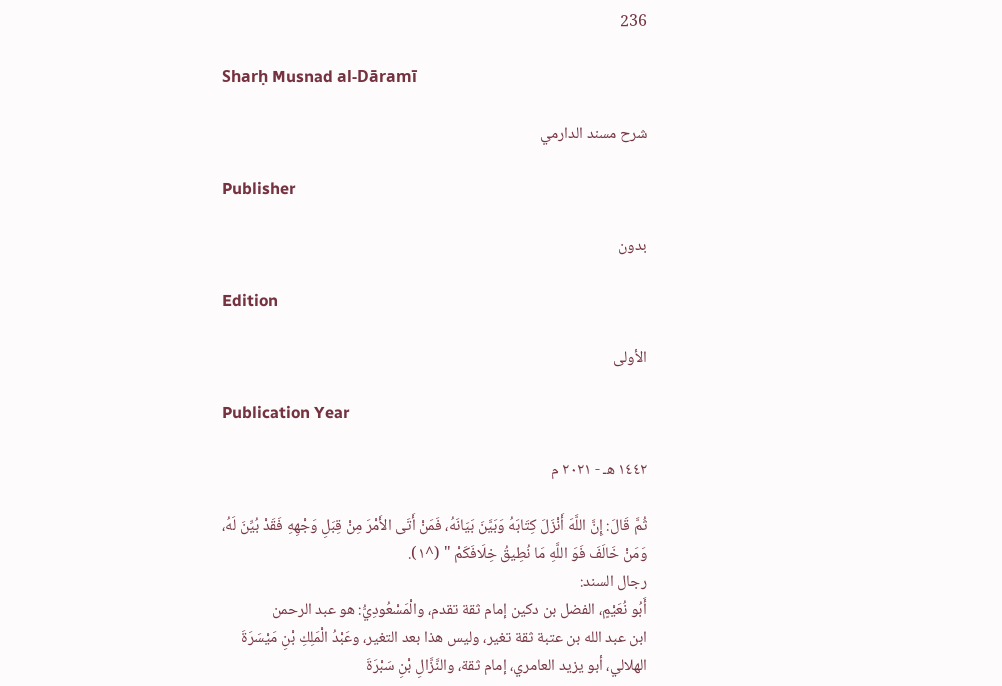236

Sharḥ Musnad al-Dāramī

شرح مسند الدارمي

Publisher

بدون

Edition

الأولى

Publication Year

١٤٤٢ هـ - ٢٠٢١ م

ثُمَّ قَالَ: إِنَّ اللَّهَ أَنْزَلَ كِتَابَهُ وَبَيَّنَ بَيَانَهُ، فَمَنْ أَتَى الأَمْرَ مِنْ قِبَلِ وَجْهِهِ فَقَدْ بُيِّنَ لَهُ، وَمَنْ خَالَفَ فَوَ اللَّهِ مَا نُطِيقُ خِلَافَكَمْ " (^١).
رجال السند:
أَبُو نُعَيْمٍ، الفضل بن دكين إمام ثقة تقدم، والْمَسْعُودِيُّ: هو عبد الرحمن
ابن عبد الله بن عتبة ثقة تغير، وليس هذا بعد التغير، وعَبْدُ الْمَلِكِ بْنِ مَيْسَرَةَ الهلالي، أبو يزيد العامري، إمام ثقة، والنَّزَّالِ بْنِ سَبْرَةَ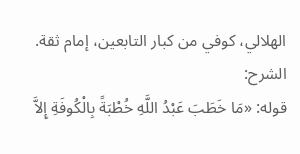الهلالي، كوفي من كبار التابعين، إمام ثقة.
الشرح:
قوله: «مَا خَطَبَ عَبْدُ اللَّهِ خُطْبَةً بِالْكُوفَةِ إِلاَّ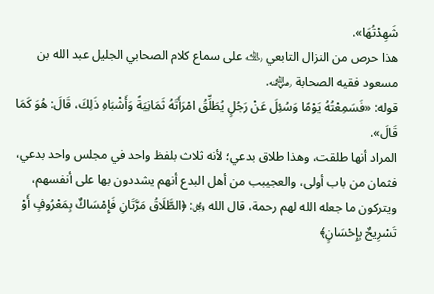شَهِدْتُهَا».
هذا حرص من النزال التابعي ﵀ على سماع كلام الصحابي الجليل عبد الله بن مسعود فقيه الصحابة ﵁.
قوله: «فَسَمِعْتُهُ يَوْمًا وَسُئِلَ عَنْ رَجُلٍ يُطَلِّقُ امْرَأَتَهُ ثَمَانِيَةً وَأَشْبَاهِ ذَلِكَ، قَالَ: هُوَ كَمَا قَالَ».
المراد أنها طلقت، وهذا طلاق بدعي؛ لأنه ثلاث بلفظ واحد في مجلس واحد بدعي، فثمان من باب أولى، والعجيبب من أهل البدع أنهم يشددون بها على أنفسهم، ويتركون ما جعله الله لهم رحمة، قال الله ﷿: ﴿الطَّلَاقُ مَرَّتَانِ فَإِمْسَاكٌ بِمَعْرُوفٍ أَوْ تَسْرِيحٌ بِإِحْسَانٍ﴾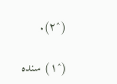(^٢).

(^١) سنده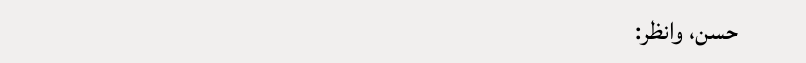حسن، وانظر: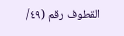القطوف رقم (٤٩/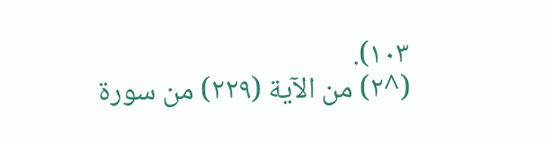١٠٣).
(^٢) من الآية (٢٢٩) من سورة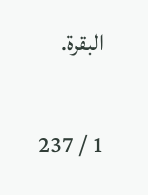البقرة.

1 / 237